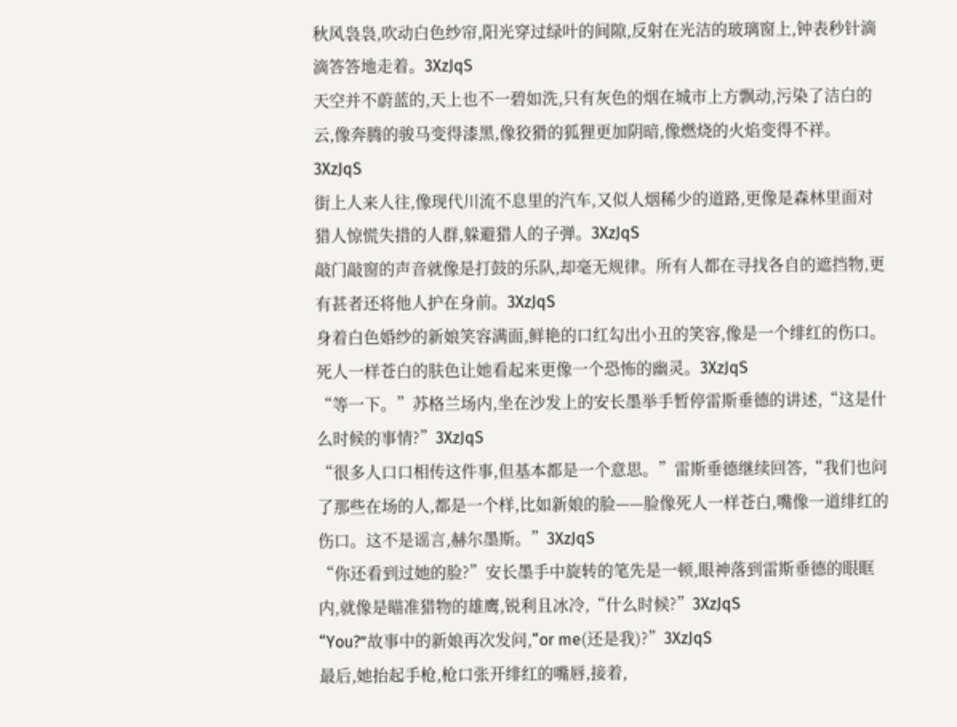秋风袅袅,吹动白色纱帘,阳光穿过绿叶的间隙,反射在光洁的玻璃窗上,钟表秒针滴滴答答地走着。3XzJqS
天空并不蔚蓝的,天上也不一碧如洗,只有灰色的烟在城市上方飘动,污染了洁白的云,像奔腾的骏马变得漆黑,像狡猾的狐狸更加阴暗,像燃烧的火焰变得不祥。3XzJqS
街上人来人往,像现代川流不息里的汽车,又似人烟稀少的道路,更像是森林里面对猎人惊慌失措的人群,躲避猎人的子弹。3XzJqS
敲门敲窗的声音就像是打鼓的乐队,却毫无规律。所有人都在寻找各自的遮挡物,更有甚者还将他人护在身前。3XzJqS
身着白色婚纱的新娘笑容满面,鲜艳的口红勾出小丑的笑容,像是一个绯红的伤口。死人一样苍白的肤色让她看起来更像一个恐怖的幽灵。3XzJqS
“等一下。”苏格兰场内,坐在沙发上的安长墨举手暂停雷斯垂德的讲述,“这是什么时候的事情?”3XzJqS
“很多人口口相传这件事,但基本都是一个意思。”雷斯垂德继续回答,“我们也问了那些在场的人,都是一个样,比如新娘的脸——脸像死人一样苍白,嘴像一道绯红的伤口。这不是谣言,赫尔墨斯。”3XzJqS
“你还看到过她的脸?”安长墨手中旋转的笔先是一顿,眼神落到雷斯垂德的眼眶内,就像是瞄准猎物的雄鹰,锐利且冰冷,“什么时候?”3XzJqS
“You?”故事中的新娘再次发问,“or me(还是我)?”3XzJqS
最后,她抬起手枪,枪口张开绯红的嘴唇,接着,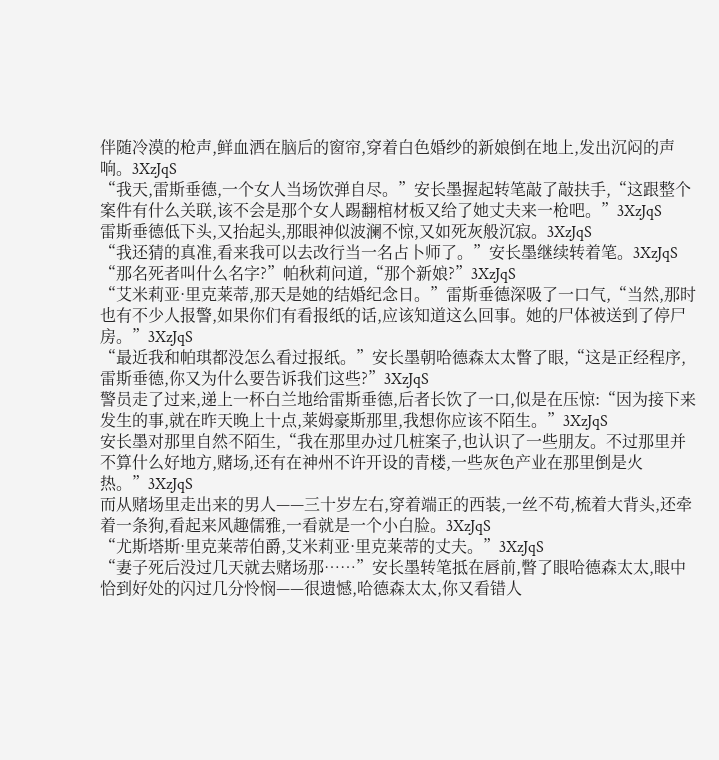伴随冷漠的枪声,鲜血洒在脑后的窗帘,穿着白色婚纱的新娘倒在地上,发出沉闷的声响。3XzJqS
“我天,雷斯垂德,一个女人当场饮弹自尽。”安长墨握起转笔敲了敲扶手,“这跟整个案件有什么关联,该不会是那个女人踢翻棺材板又给了她丈夫来一枪吧。”3XzJqS
雷斯垂德低下头,又抬起头,那眼神似波澜不惊,又如死灰般沉寂。3XzJqS
“我还猜的真准,看来我可以去改行当一名占卜师了。”安长墨继续转着笔。3XzJqS
“那名死者叫什么名字?”帕秋莉问道,“那个新娘?”3XzJqS
“艾米莉亚·里克莱蒂,那天是她的结婚纪念日。”雷斯垂德深吸了一口气,“当然,那时也有不少人报警,如果你们有看报纸的话,应该知道这么回事。她的尸体被送到了停尸房。”3XzJqS
“最近我和帕琪都没怎么看过报纸。”安长墨朝哈德森太太瞥了眼,“这是正经程序,雷斯垂德,你又为什么要告诉我们这些?”3XzJqS
警员走了过来,递上一杯白兰地给雷斯垂德,后者长饮了一口,似是在压惊:“因为接下来发生的事,就在昨天晚上十点,莱姆豪斯那里,我想你应该不陌生。”3XzJqS
安长墨对那里自然不陌生,“我在那里办过几桩案子,也认识了一些朋友。不过那里并不算什么好地方,赌场,还有在神州不许开设的青楼,一些灰色产业在那里倒是火热。”3XzJqS
而从赌场里走出来的男人——三十岁左右,穿着端正的西装,一丝不苟,梳着大背头,还牵着一条狗,看起来风趣儒雅,一看就是一个小白脸。3XzJqS
“尤斯塔斯·里克莱蒂伯爵,艾米莉亚·里克莱蒂的丈夫。”3XzJqS
“妻子死后没过几天就去赌场那……”安长墨转笔抵在唇前,瞥了眼哈德森太太,眼中恰到好处的闪过几分怜悯——很遗憾,哈德森太太,你又看错人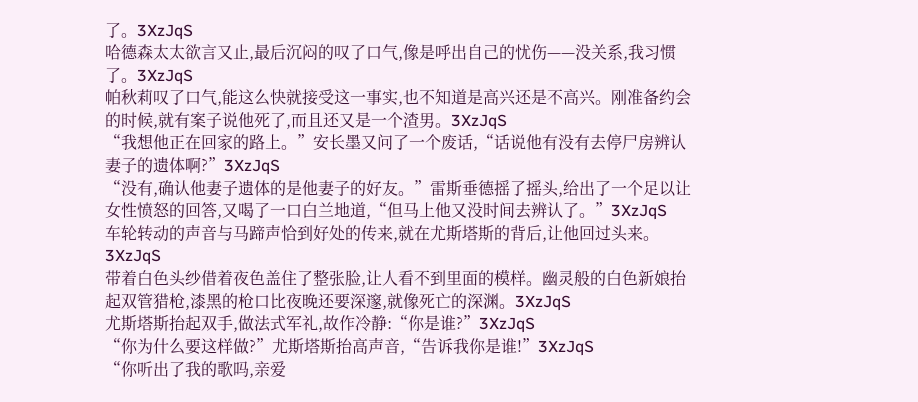了。3XzJqS
哈德森太太欲言又止,最后沉闷的叹了口气,像是呼出自己的忧伤——没关系,我习惯了。3XzJqS
帕秋莉叹了口气,能这么快就接受这一事实,也不知道是高兴还是不高兴。刚准备约会的时候,就有案子说他死了,而且还又是一个渣男。3XzJqS
“我想他正在回家的路上。”安长墨又问了一个废话,“话说他有没有去停尸房辨认妻子的遗体啊?”3XzJqS
“没有,确认他妻子遗体的是他妻子的好友。”雷斯垂德摇了摇头,给出了一个足以让女性愤怒的回答,又喝了一口白兰地道,“但马上他又没时间去辨认了。”3XzJqS
车轮转动的声音与马蹄声恰到好处的传来,就在尤斯塔斯的背后,让他回过头来。3XzJqS
带着白色头纱借着夜色盖住了整张脸,让人看不到里面的模样。幽灵般的白色新娘抬起双管猎枪,漆黑的枪口比夜晚还要深邃,就像死亡的深渊。3XzJqS
尤斯塔斯抬起双手,做法式军礼,故作冷静:“你是谁?”3XzJqS
“你为什么要这样做?”尤斯塔斯抬高声音,“告诉我你是谁!”3XzJqS
“你听出了我的歌吗,亲爱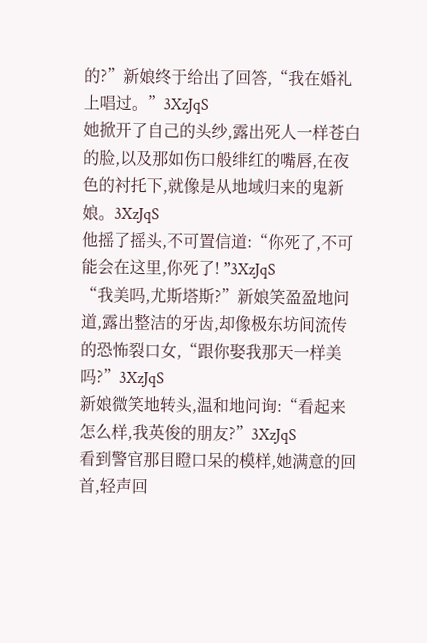的?”新娘终于给出了回答,“我在婚礼上唱过。”3XzJqS
她掀开了自己的头纱,露出死人一样苍白的脸,以及那如伤口般绯红的嘴唇,在夜色的衬托下,就像是从地域归来的鬼新娘。3XzJqS
他摇了摇头,不可置信道:“你死了,不可能会在这里,你死了! ”3XzJqS
“我美吗,尤斯塔斯?”新娘笑盈盈地问道,露出整洁的牙齿,却像极东坊间流传的恐怖裂口女,“跟你娶我那天一样美吗?”3XzJqS
新娘微笑地转头,温和地问询:“看起来怎么样,我英俊的朋友?”3XzJqS
看到警官那目瞪口呆的模样,她满意的回首,轻声回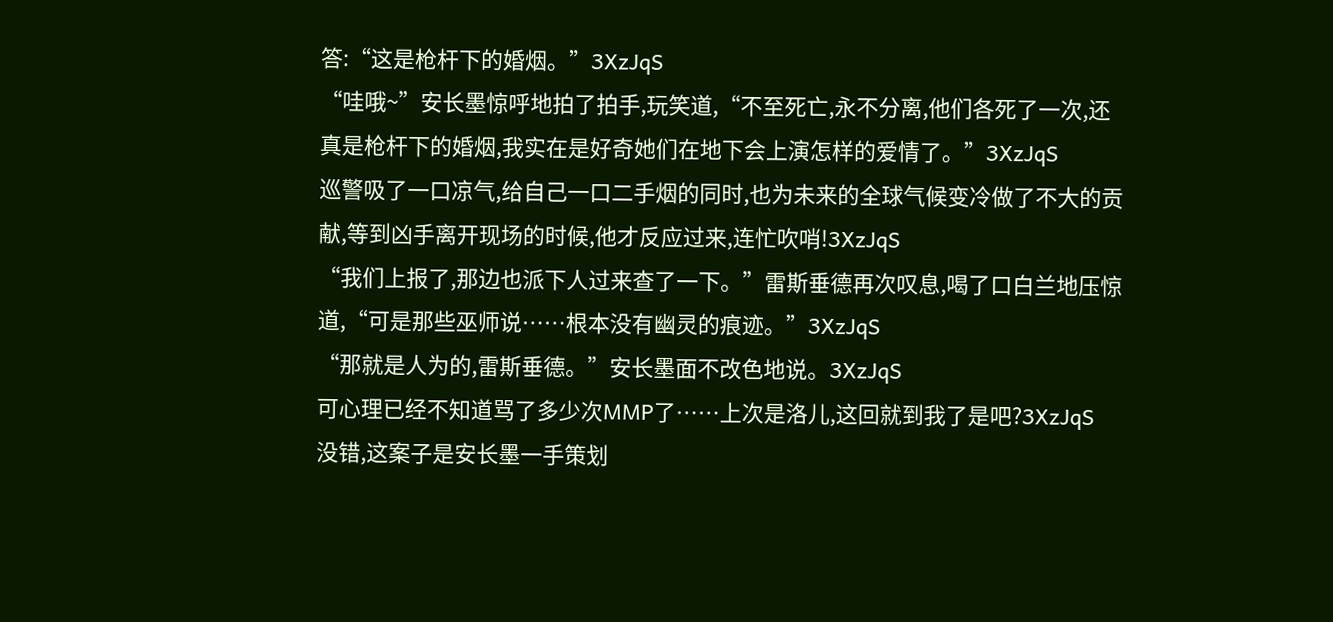答:“这是枪杆下的婚烟。”3XzJqS
“哇哦~”安长墨惊呼地拍了拍手,玩笑道,“不至死亡,永不分离,他们各死了一次,还真是枪杆下的婚烟,我实在是好奇她们在地下会上演怎样的爱情了。”3XzJqS
巡警吸了一口凉气,给自己一口二手烟的同时,也为未来的全球气候变冷做了不大的贡献,等到凶手离开现场的时候,他才反应过来,连忙吹哨!3XzJqS
“我们上报了,那边也派下人过来查了一下。”雷斯垂德再次叹息,喝了口白兰地压惊道,“可是那些巫师说……根本没有幽灵的痕迹。”3XzJqS
“那就是人为的,雷斯垂德。”安长墨面不改色地说。3XzJqS
可心理已经不知道骂了多少次MMP了……上次是洛儿,这回就到我了是吧?3XzJqS
没错,这案子是安长墨一手策划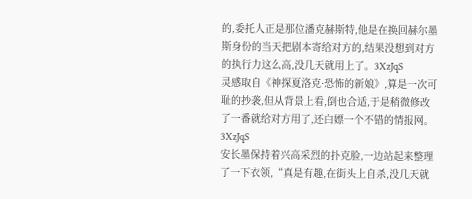的,委托人正是那位潘克赫斯特,他是在换回赫尔墨斯身份的当天把剧本寄给对方的,结果没想到对方的执行力这么高,没几天就用上了。3XzJqS
灵感取自《神探夏洛克·恐怖的新娘》,算是一次可耻的抄袭,但从背景上看,倒也合适,于是稍微修改了一番就给对方用了,还白嫖一个不错的情报网。3XzJqS
安长墨保持着兴高采烈的扑克脸,一边站起来整理了一下衣领,“真是有趣,在街头上自杀,没几天就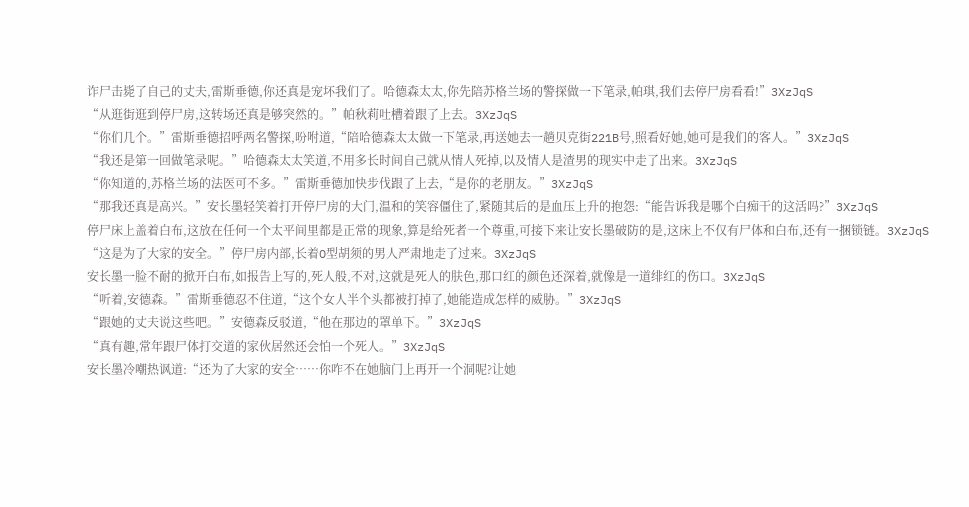诈尸击毙了自己的丈夫,雷斯垂德,你还真是宠坏我们了。哈德森太太,你先陪苏格兰场的警探做一下笔录,帕琪,我们去停尸房看看!”3XzJqS
“从逛街逛到停尸房,这转场还真是够突然的。”帕秋莉吐槽着跟了上去。3XzJqS
“你们几个。”雷斯垂德招呼两名警探,吩咐道,“陪哈德森太太做一下笔录,再送她去一趟贝克街221B号,照看好她,她可是我们的客人。”3XzJqS
“我还是第一回做笔录呢。”哈德森太太笑道,不用多长时间自己就从情人死掉,以及情人是渣男的现实中走了出来。3XzJqS
“你知道的,苏格兰场的法医可不多。”雷斯垂德加快步伐跟了上去,“是你的老朋友。”3XzJqS
“那我还真是高兴。”安长墨轻笑着打开停尸房的大门,温和的笑容僵住了,紧随其后的是血压上升的抱怨:“能告诉我是哪个白痴干的这活吗?”3XzJqS
停尸床上盖着白布,这放在任何一个太平间里都是正常的现象,算是给死者一个尊重,可接下来让安长墨破防的是,这床上不仅有尸体和白布,还有一捆锁链。3XzJqS
“这是为了大家的安全。”停尸房内部,长着O型胡须的男人严肃地走了过来。3XzJqS
安长墨一脸不耐的掀开白布,如报告上写的,死人般,不对,这就是死人的肤色,那口红的颜色还深着,就像是一道绯红的伤口。3XzJqS
“听着,安德森。”雷斯垂德忍不住道,“这个女人半个头都被打掉了,她能造成怎样的威胁。”3XzJqS
“跟她的丈夫说这些吧。”安德森反驳道,“他在那边的罩单下。”3XzJqS
“真有趣,常年跟尸体打交道的家伙居然还会怕一个死人。”3XzJqS
安长墨冷嘲热讽道:“还为了大家的安全……你咋不在她脑门上再开一个洞呢?让她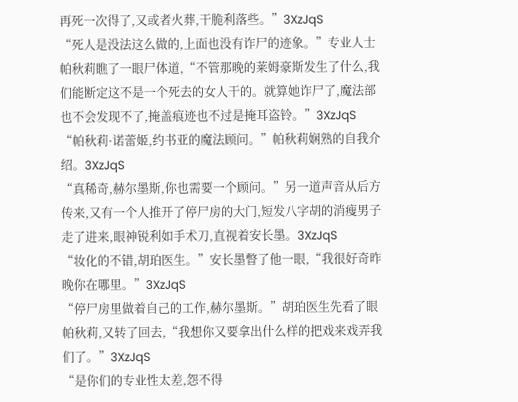再死一次得了,又或者火葬,干脆利落些。”3XzJqS
“死人是没法这么做的,上面也没有诈尸的迹象。”专业人士帕秋莉瞧了一眼尸体道,“不管那晚的莱姆豪斯发生了什么,我们能断定这不是一个死去的女人干的。就算她诈尸了,魔法部也不会发现不了,掩盖痕迹也不过是掩耳盗铃。”3XzJqS
“帕秋莉·诺蕾姬,约书亚的魔法顾问。”帕秋莉娴熟的自我介绍。3XzJqS
“真稀奇,赫尔墨斯,你也需要一个顾问。”另一道声音从后方传来,又有一个人推开了停尸房的大门,短发八字胡的消瘦男子走了进来,眼神锐利如手术刀,直视着安长墨。3XzJqS
“妆化的不错,胡珀医生。”安长墨瞥了他一眼,“我很好奇昨晚你在哪里。”3XzJqS
“停尸房里做着自己的工作,赫尔墨斯。”胡珀医生先看了眼帕秋莉,又转了回去,“我想你又要拿出什么样的把戏来戏弄我们了。”3XzJqS
“是你们的专业性太差,怨不得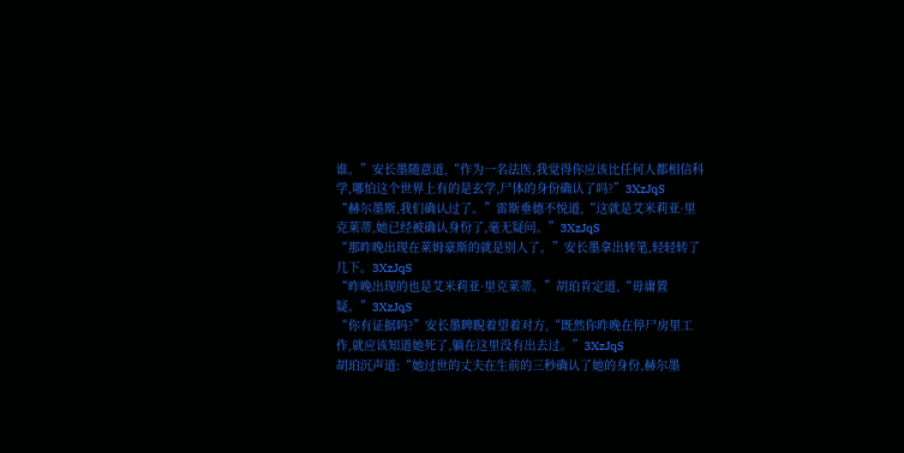谁。”安长墨随意道,“作为一名法医,我觉得你应该比任何人都相信科学,哪怕这个世界上有的是玄学,尸体的身份确认了吗?”3XzJqS
“赫尔墨斯,我们确认过了。”雷斯垂德不悦道,“这就是艾米莉亚·里克莱蒂,她已经被确认身份了,毫无疑问。”3XzJqS
“那昨晚出现在莱姆豪斯的就是别人了。”安长墨拿出转笔,轻轻转了几下。3XzJqS
“昨晚出现的也是艾米莉亚·里克莱蒂。”胡珀肯定道,“毋庸置疑。”3XzJqS
“你有证据吗?”安长墨睥睨着望着对方,“既然你昨晚在停尸房里工作,就应该知道她死了,躺在这里没有出去过。”3XzJqS
胡珀沉声道:“她过世的丈夫在生前的三秒确认了她的身份,赫尔墨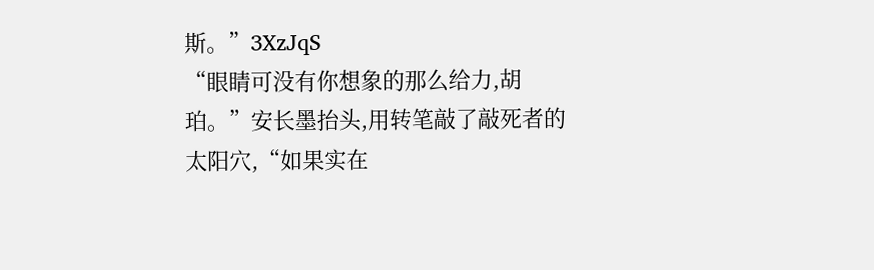斯。”3XzJqS
“眼睛可没有你想象的那么给力,胡珀。”安长墨抬头,用转笔敲了敲死者的太阳穴,“如果实在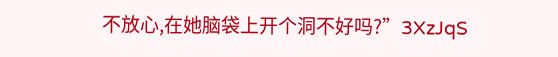不放心,在她脑袋上开个洞不好吗?”3XzJqS